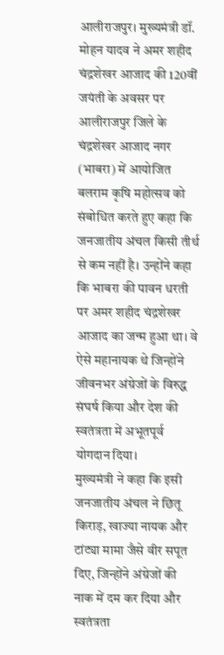आलीराजपुर। मुख्यमंत्री डॉ. मोहन यादव ने अमर शहीद चंद्रशेखर आजाद की 120वीं जयंती के अवसर पर आलीराजपुर जिले के चंद्रशेखर आजाद नगर (भाबरा) में आयोजित बलराम कृषि महोत्सव को संबोधित करते हुए कहा कि जनजातीय अंचल किसी तीर्थ से कम नहीं है। उन्होंने कहा कि भाबरा की पावन धरती पर अमर शहीद चंद्रशेखर आजाद का जन्म हुआ था। वे ऐसे महानायक थे जिन्होंने जीवनभर अंग्रेजों के विरुद्ध संघर्ष किया और देश की स्वतंत्रता में अभूतपूर्व योगदान दिया।
मुख्यमंत्री ने कहा कि इसी जनजातीय अंचल ने छितू किराड़, खाज्या नायक और टांट्या मामा जैसे वीर सपूत दिए, जिन्होंने अंग्रेजों की नाक में दम कर दिया और स्वतंत्रता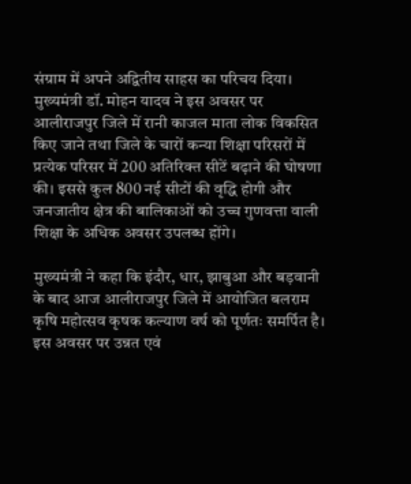संग्राम में अपने अद्वितीय साहस का परिचय दिया।
मुख्यमंत्री डॉ. मोहन यादव ने इस अवसर पर आलीराजपुर जिले में रानी काजल माता लोक विकसित किए जाने तथा जिले के चारों कन्या शिक्षा परिसरों में प्रत्येक परिसर में 200 अतिरिक्त सीटें बढ़ाने की घोषणा की। इससे कुल 800 नई सीटों की वृद्धि होगी और जनजातीय क्षेत्र की बालिकाओं को उच्च गुणवत्ता वाली शिक्षा के अधिक अवसर उपलब्ध होंगे।

मुख्यमंत्री ने कहा कि इंदौर, धार, झाबुआ और बड़वानी के बाद आज आलीराजपुर जिले में आयोजित बलराम कृषि महोत्सव कृषक कल्याण वर्ष को पूर्णतः समर्पित है। इस अवसर पर उन्नत एवं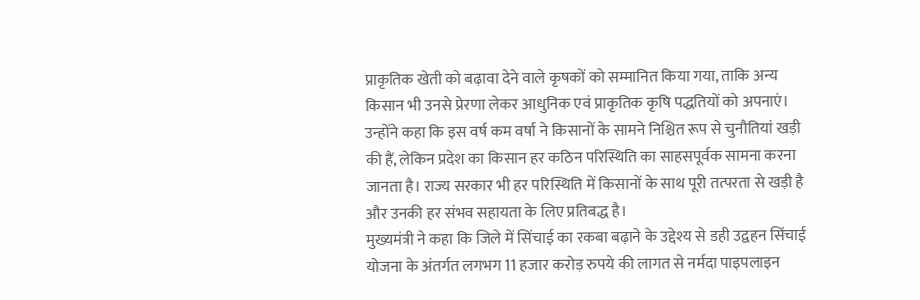प्राकृतिक खेती को बढ़ावा देने वाले कृषकों को सम्मानित किया गया, ताकि अन्य किसान भी उनसे प्रेरणा लेकर आधुनिक एवं प्राकृतिक कृषि पद्धतियों को अपनाएं।
उन्होंने कहा कि इस वर्ष कम वर्षा ने किसानों के सामने निश्चित रूप से चुनौतियां खड़ी की हैं, लेकिन प्रदेश का किसान हर कठिन परिस्थिति का साहसपूर्वक सामना करना जानता है। राज्य सरकार भी हर परिस्थिति में किसानों के साथ पूरी तत्परता से खड़ी है और उनकी हर संभव सहायता के लिए प्रतिबद्ध है।
मुख्यमंत्री ने कहा कि जिले में सिंचाई का रकबा बढ़ाने के उद्देश्य से डही उद्वहन सिंचाई योजना के अंतर्गत लगभग 11 हजार करोड़ रुपये की लागत से नर्मदा पाइपलाइन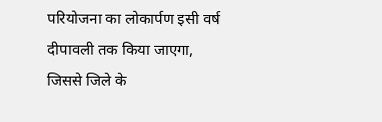परियोजना का लोकार्पण इसी वर्ष दीपावली तक किया जाएगा, जिससे जिले के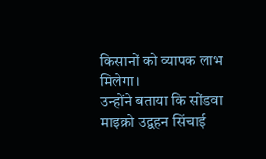किसानों को व्यापक लाभ मिलेगा।
उन्होंने बताया कि सोंडवा माइक्रो उद्वहन सिंचाई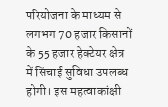परियोजना के माध्यम से लगभग 70 हजार किसानों के 55 हजार हेक्टेयर क्षेत्र में सिंचाई सुविधा उपलब्ध होगी। इस महत्वाकांक्षी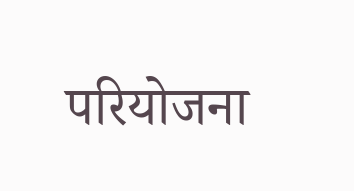परियोजना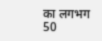का लगभग 50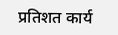प्रतिशत कार्य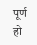पूर्ण हो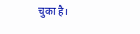चुका है।